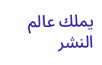يملك عالم النشر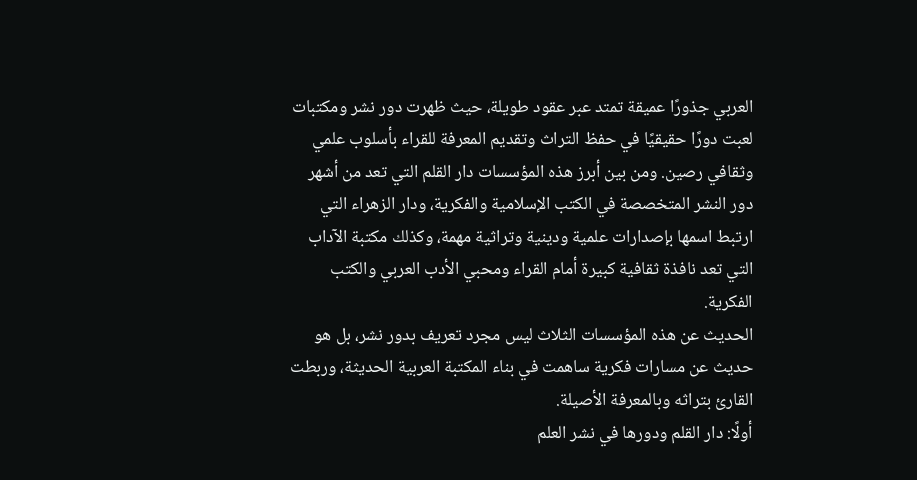العربي جذورًا عميقة تمتد عبر عقود طويلة، حيث ظهرت دور نشر ومكتبات لعبت دورًا حقيقيًا في حفظ التراث وتقديم المعرفة للقراء بأسلوب علمي وثقافي رصين. ومن بين أبرز هذه المؤسسات دار القلم التي تعد من أشهر دور النشر المتخصصة في الكتب الإسلامية والفكرية، ودار الزهراء التي ارتبط اسمها بإصدارات علمية ودينية وتراثية مهمة، وكذلك مكتبة الآداب التي تعد نافذة ثقافية كبيرة أمام القراء ومحبي الأدب العربي والكتب الفكرية.
الحديث عن هذه المؤسسات الثلاث ليس مجرد تعريف بدور نشر، بل هو حديث عن مسارات فكرية ساهمت في بناء المكتبة العربية الحديثة، وربطت القارئ بتراثه وبالمعرفة الأصيلة.
أولًا: دار القلم ودورها في نشر العلم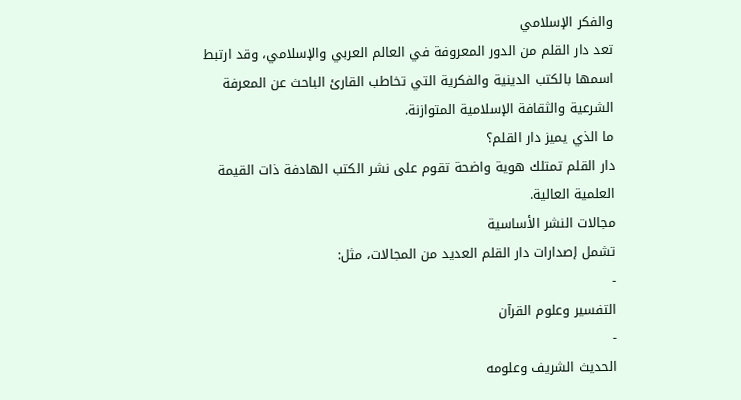والفكر الإسلامي
تعد دار القلم من الدور المعروفة في العالم العربي والإسلامي، وقد ارتبط اسمها بالكتب الدينية والفكرية التي تخاطب القارئ الباحث عن المعرفة الشرعية والثقافة الإسلامية المتوازنة.
ما الذي يميز دار القلم؟
دار القلم تمتلك هوية واضحة تقوم على نشر الكتب الهادفة ذات القيمة العلمية العالية.
مجالات النشر الأساسية
تشمل إصدارات دار القلم العديد من المجالات، مثل:
-
التفسير وعلوم القرآن
-
الحديث الشريف وعلومه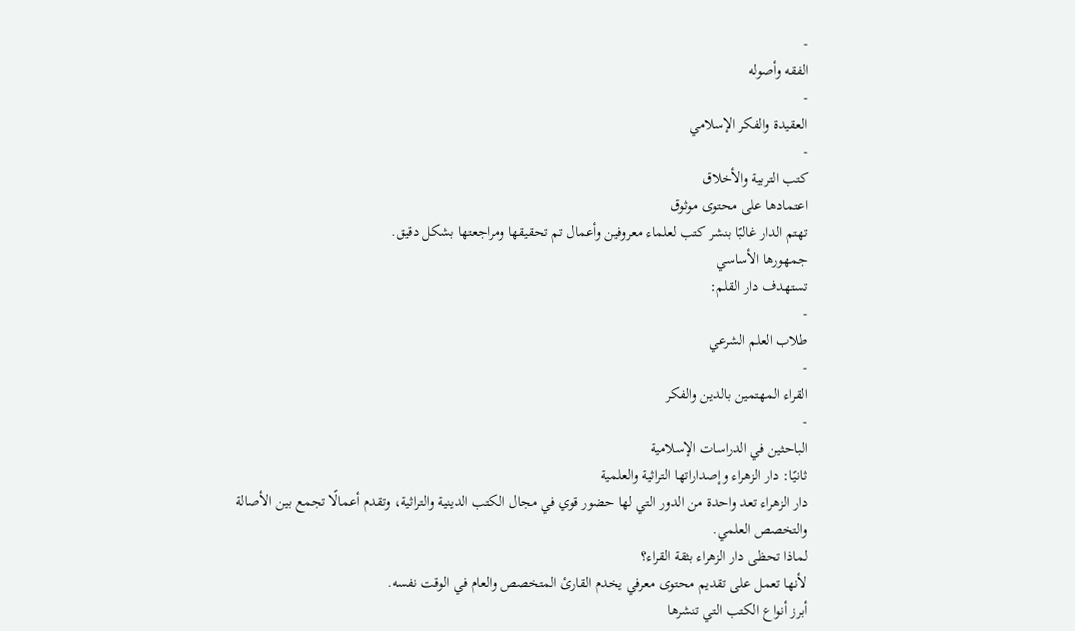-
الفقه وأصوله
-
العقيدة والفكر الإسلامي
-
كتب التربية والأخلاق
اعتمادها على محتوى موثوق
تهتم الدار غالبًا بنشر كتب لعلماء معروفين وأعمال تم تحقيقها ومراجعتها بشكل دقيق.
جمهورها الأساسي
تستهدف دار القلم:
-
طلاب العلم الشرعي
-
القراء المهتمين بالدين والفكر
-
الباحثين في الدراسات الإسلامية
ثانيًا: دار الزهراء وإصداراتها التراثية والعلمية
دار الزهراء تعد واحدة من الدور التي لها حضور قوي في مجال الكتب الدينية والتراثية، وتقدم أعمالًا تجمع بين الأصالة والتخصص العلمي.
لماذا تحظى دار الزهراء بثقة القراء؟
لأنها تعمل على تقديم محتوى معرفي يخدم القارئ المتخصص والعام في الوقت نفسه.
أبرز أنواع الكتب التي تنشرها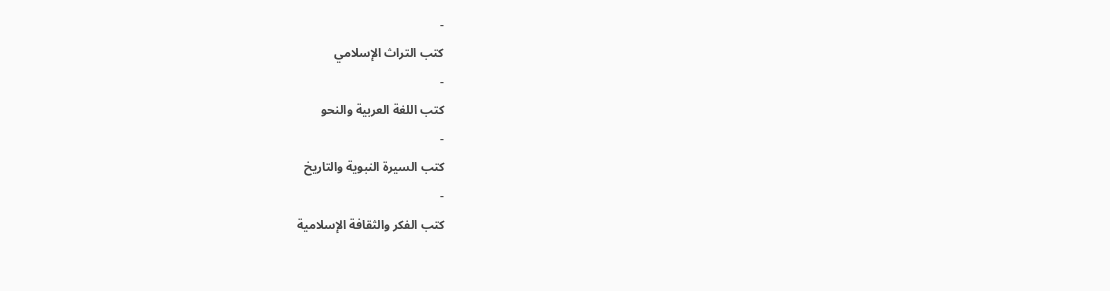-
كتب التراث الإسلامي
-
كتب اللغة العربية والنحو
-
كتب السيرة النبوية والتاريخ
-
كتب الفكر والثقافة الإسلامية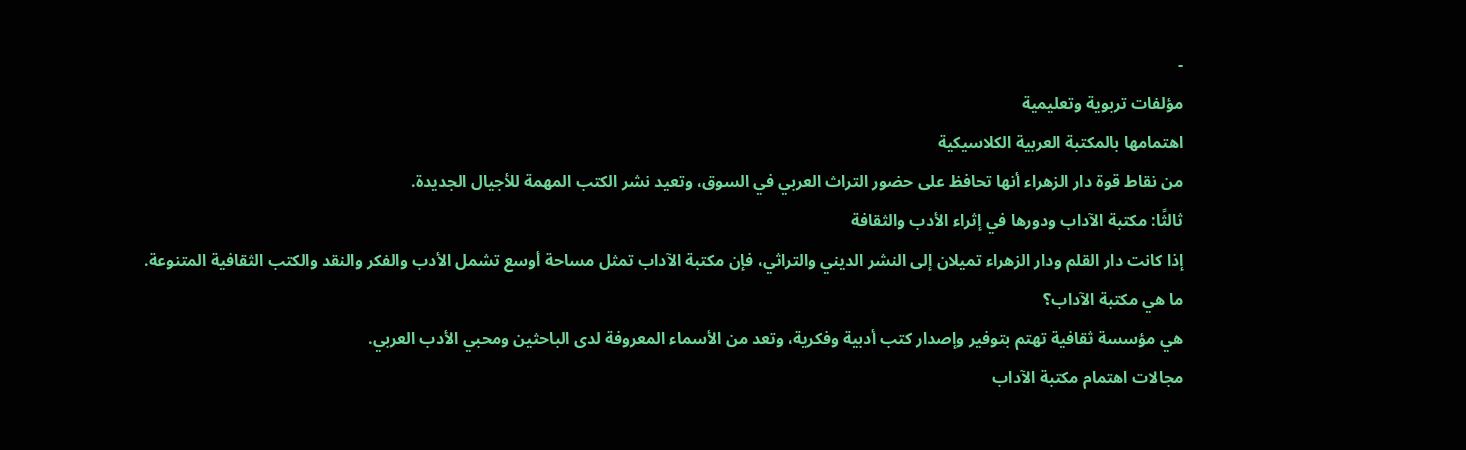-
مؤلفات تربوية وتعليمية
اهتمامها بالمكتبة العربية الكلاسيكية
من نقاط قوة دار الزهراء أنها تحافظ على حضور التراث العربي في السوق، وتعيد نشر الكتب المهمة للأجيال الجديدة.
ثالثًا: مكتبة الآداب ودورها في إثراء الأدب والثقافة
إذا كانت دار القلم ودار الزهراء تميلان إلى النشر الديني والتراثي، فإن مكتبة الآداب تمثل مساحة أوسع تشمل الأدب والفكر والنقد والكتب الثقافية المتنوعة.
ما هي مكتبة الآداب؟
هي مؤسسة ثقافية تهتم بتوفير وإصدار كتب أدبية وفكرية، وتعد من الأسماء المعروفة لدى الباحثين ومحبي الأدب العربي.
مجالات اهتمام مكتبة الآداب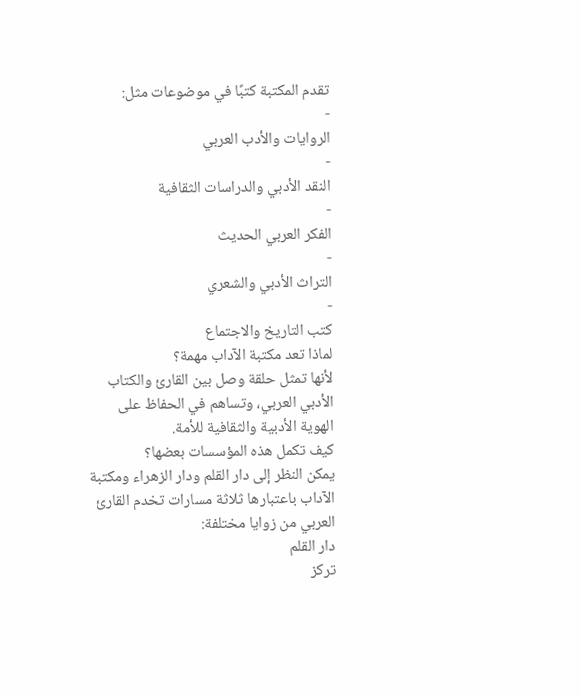تقدم المكتبة كتبًا في موضوعات مثل:
-
الروايات والأدب العربي
-
النقد الأدبي والدراسات الثقافية
-
الفكر العربي الحديث
-
التراث الأدبي والشعري
-
كتب التاريخ والاجتماع
لماذا تعد مكتبة الآداب مهمة؟
لأنها تمثل حلقة وصل بين القارئ والكتاب الأدبي العربي، وتساهم في الحفاظ على الهوية الأدبية والثقافية للأمة.
كيف تكمل هذه المؤسسات بعضها؟
يمكن النظر إلى دار القلم ودار الزهراء ومكتبة الآداب باعتبارها ثلاثة مسارات تخدم القارئ العربي من زوايا مختلفة:
دار القلم
تركز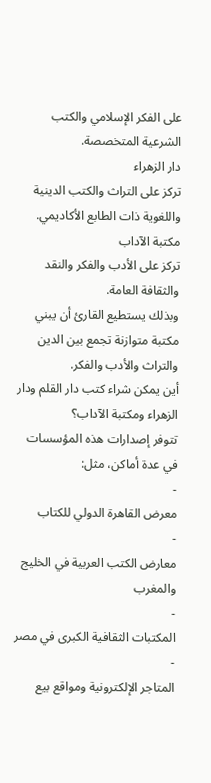على الفكر الإسلامي والكتب الشرعية المتخصصة.
دار الزهراء
تركز على التراث والكتب الدينية واللغوية ذات الطابع الأكاديمي.
مكتبة الآداب
تركز على الأدب والفكر والنقد والثقافة العامة.
وبذلك يستطيع القارئ أن يبني مكتبة متوازنة تجمع بين الدين والتراث والأدب والفكر.
أين يمكن شراء كتب دار القلم ودار الزهراء ومكتبة الآداب؟
تتوفر إصدارات هذه المؤسسات في عدة أماكن، مثل:
-
معرض القاهرة الدولي للكتاب
-
معارض الكتب العربية في الخليج والمغرب
-
المكتبات الثقافية الكبرى في مصر
-
المتاجر الإلكترونية ومواقع بيع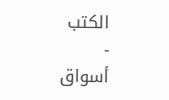الكتب
-
أسواق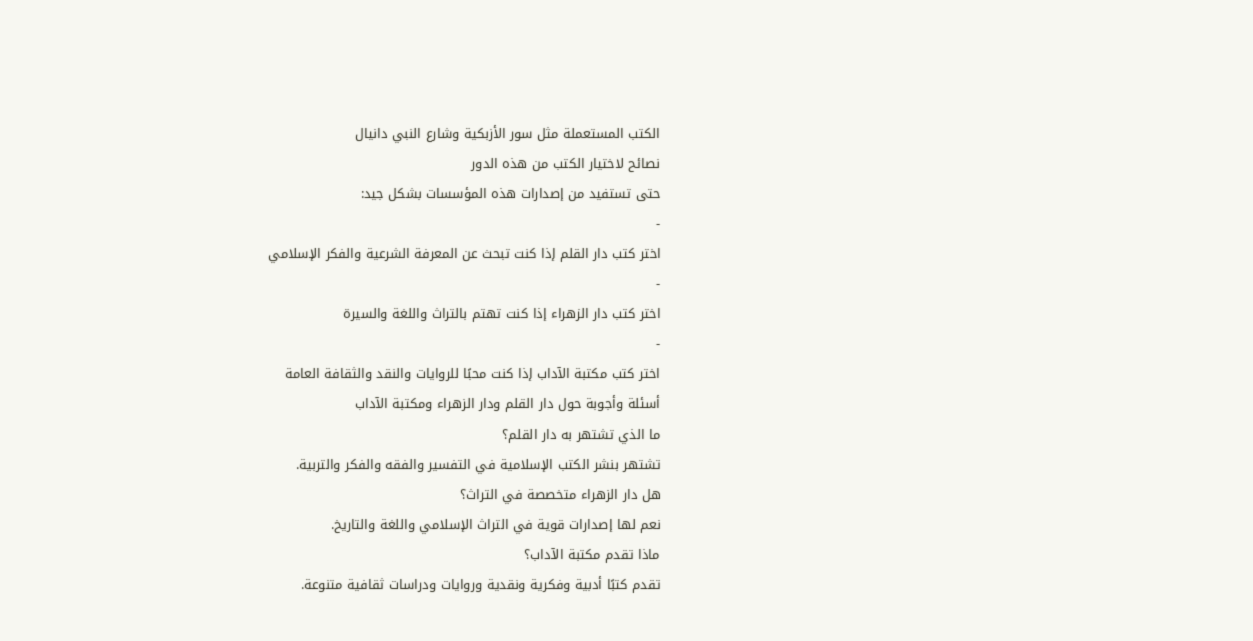الكتب المستعملة مثل سور الأزبكية وشارع النبي دانيال
نصائح لاختيار الكتب من هذه الدور
حتى تستفيد من إصدارات هذه المؤسسات بشكل جيد:
-
اختر كتب دار القلم إذا كنت تبحث عن المعرفة الشرعية والفكر الإسلامي
-
اختر كتب دار الزهراء إذا كنت تهتم بالتراث واللغة والسيرة
-
اختر كتب مكتبة الآداب إذا كنت محبًا للروايات والنقد والثقافة العامة
أسئلة وأجوبة حول دار القلم ودار الزهراء ومكتبة الآداب
ما الذي تشتهر به دار القلم؟
تشتهر بنشر الكتب الإسلامية في التفسير والفقه والفكر والتربية.
هل دار الزهراء متخصصة في التراث؟
نعم لها إصدارات قوية في التراث الإسلامي واللغة والتاريخ.
ماذا تقدم مكتبة الآداب؟
تقدم كتبًا أدبية وفكرية ونقدية وروايات ودراسات ثقافية متنوعة.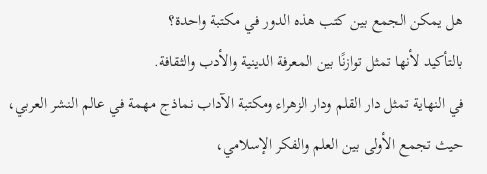هل يمكن الجمع بين كتب هذه الدور في مكتبة واحدة؟
بالتأكيد لأنها تمثل توازنًا بين المعرفة الدينية والأدب والثقافة.
في النهاية تمثل دار القلم ودار الزهراء ومكتبة الآداب نماذج مهمة في عالم النشر العربي، حيث تجمع الأولى بين العلم والفكر الإسلامي،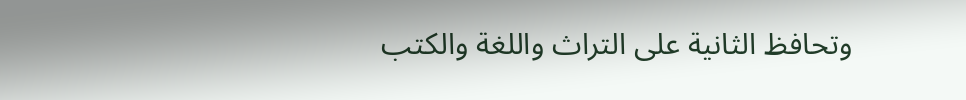وتحافظ الثانية على التراث واللغة والكتب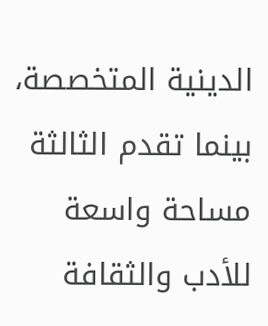الدينية المتخصصة، بينما تقدم الثالثة مساحة واسعة للأدب والثقافة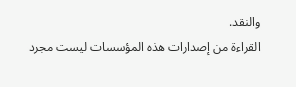والنقد.
القراءة من إصدارات هذه المؤسسات ليست مجرد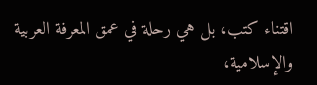اقتناء كتب، بل هي رحلة في عمق المعرفة العربية والإسلامية،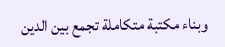وبناء مكتبة متكاملة تجمع بين الدين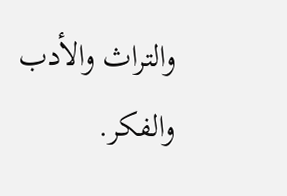والتراث والأدب والفكر.